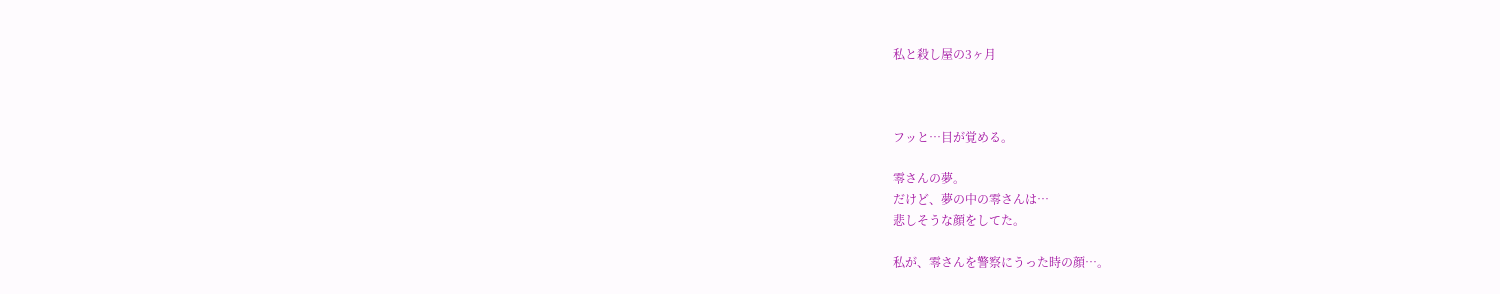私と殺し屋の3ヶ月



フッと…目が覚める。

零さんの夢。
だけど、夢の中の零さんは…
悲しそうな顔をしてた。

私が、零さんを警察にうった時の顔…。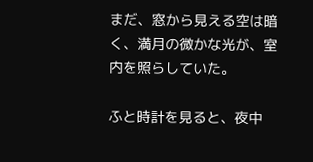まだ、窓から見える空は暗く、満月の微かな光が、室内を照らしていた。

ふと時計を見ると、夜中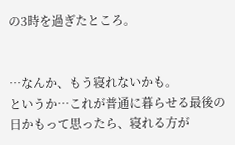の3時を過ぎたところ。


…なんか、もう寝れないかも。
というか…これが普通に暮らせる最後の日かもって思ったら、寝れる方が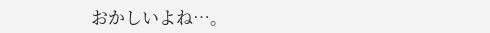おかしいよね…。